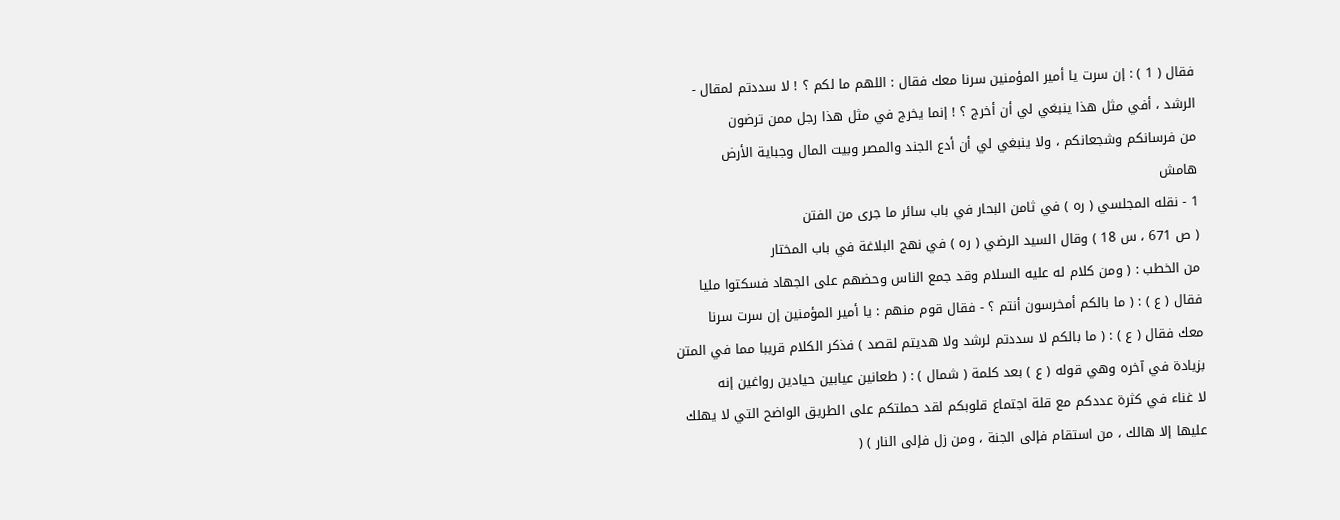فقال ( 1 ) : إن سرت يا أمير المؤمنين سرنا معك فقال : اللهم ما لكم ؟ ! لا سددتم لمقال -
الرشد ، أفي مثل هذا ينبغي لي أن أخرج ؟ ! إنما يخرج في مثل هذا رجل ممن ترضون
من فرسانكم وشجعانكم ، ولا ينبغي لي أن أدع الجند والمصر وبيت المال وجباية الأرض
هامش
1 - نقله المجلسي ( ره ) في ثامن البحار في باب سائر ما جرى من الفتن
( ص 671 ، س 18 ) وقال السيد الرضي ( ره ) في نهج البلاغة في باب المختار
من الخطب : ( ومن كلام له عليه السلام وقد جمع الناس وحضهم على الجهاد فسكتوا مليا
فقال ( ع ) : ( ما بالكم أمخرسون أنتم ؟ - فقال قوم منهم : يا أمير المؤمنين إن سرت سرنا
معك فقال ( ع ) : ( ما بالكم لا سددتم لرشد ولا هديتم لقصد ) فذكر الكلام قريبا مما في المتن
بزيادة في آخره وهي قوله ( ع ) بعد كلمة ( شمال ) : ( طعانين عيابين حيادين رواغين إنه
لا غناء في كثرة عددكم مع قلة اجتماع قلوبكم لقد حملتكم على الطريق الواضح التي لا يهلك
عليها إلا هالك ، من استقام فإلى الجنة ، ومن زل فإلى النار ) (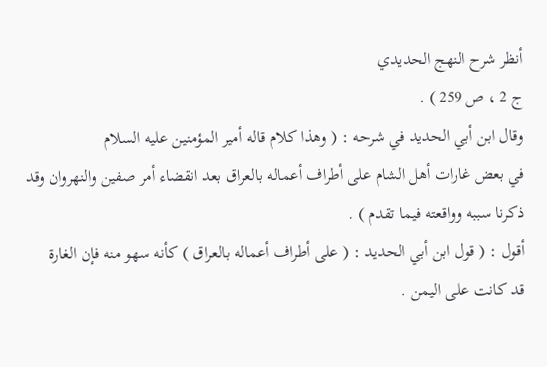أنظر شرح النهج الحديدي
ج 2 ، ص 259 ) .
وقال ابن أبي الحديد في شرحه : ( وهذا كلام قاله أمير المؤمنين عليه السلام
في بعض غارات أهل الشام على أطراف أعماله بالعراق بعد انقضاء أمر صفين والنهروان وقد
ذكرنا سببه وواقعته فيما تقدم ) .
أقول : ( قول ابن أبي الحديد : ( على أطراف أعماله بالعراق ) كأنه سهو منه فإن الغارة
قد كانت على اليمن .